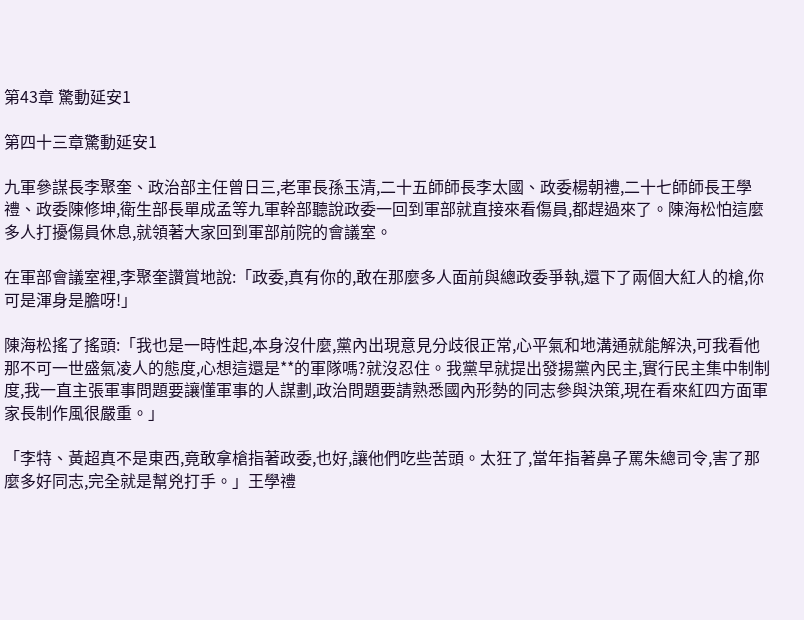第43章 驚動延安1

第四十三章驚動延安1

九軍參謀長李聚奎、政治部主任曾日三,老軍長孫玉清,二十五師師長李太國、政委楊朝禮,二十七師師長王學禮、政委陳修坤,衛生部長單成孟等九軍幹部聽說政委一回到軍部就直接來看傷員,都趕過來了。陳海松怕這麼多人打擾傷員休息,就領著大家回到軍部前院的會議室。

在軍部會議室裡,李聚奎讚賞地說:「政委,真有你的,敢在那麼多人面前與總政委爭執,還下了兩個大紅人的槍,你可是渾身是膽呀!」

陳海松搖了搖頭:「我也是一時性起,本身沒什麼,黨內出現意見分歧很正常,心平氣和地溝通就能解決,可我看他那不可一世盛氣凌人的態度,心想這還是**的軍隊嗎?就沒忍住。我黨早就提出發揚黨內民主,實行民主集中制制度,我一直主張軍事問題要讓懂軍事的人謀劃,政治問題要請熟悉國內形勢的同志參與決策,現在看來紅四方面軍家長制作風很嚴重。」

「李特、黃超真不是東西,竟敢拿槍指著政委,也好,讓他們吃些苦頭。太狂了,當年指著鼻子罵朱總司令,害了那麼多好同志,完全就是幫兇打手。」王學禮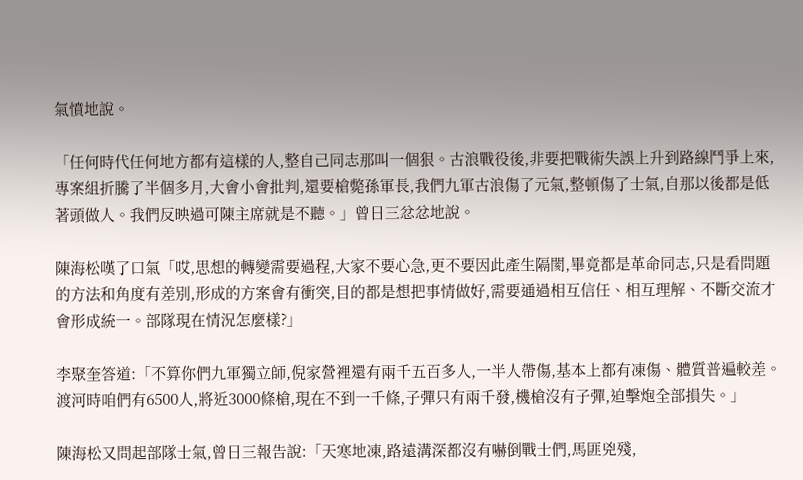氣憤地說。

「任何時代任何地方都有這樣的人,整自己同志那叫一個狠。古浪戰役後,非要把戰術失誤上升到路線鬥爭上來,專案組折騰了半個多月,大會小會批判,還要槍斃孫軍長,我們九軍古浪傷了元氣,整頓傷了士氣,自那以後都是低著頭做人。我們反映過可陳主席就是不聽。」曾日三忿忿地說。

陳海松嘆了口氣「哎,思想的轉變需要過程,大家不要心急,更不要因此產生隔閡,畢竟都是革命同志,只是看問題的方法和角度有差別,形成的方案會有衝突,目的都是想把事情做好,需要通過相互信任、相互理解、不斷交流才會形成統一。部隊現在情況怎麼樣?」

李聚奎答道:「不算你們九軍獨立師,倪家營裡還有兩千五百多人,一半人帶傷,基本上都有凍傷、體質普遍較差。渡河時咱們有6500人,將近3000條槍,現在不到一千條,子彈只有兩千發,機槍沒有子彈,迫擊炮全部損失。」

陳海松又問起部隊士氣,曾日三報告說:「天寒地凍,路遠溝深都沒有嚇倒戰士們,馬匪兇殘,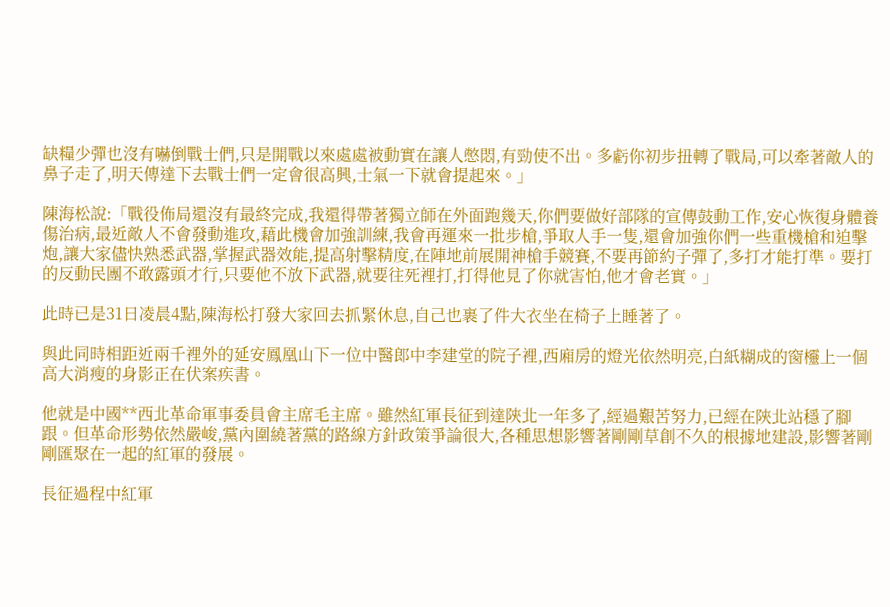缺糧少彈也沒有嚇倒戰士們,只是開戰以來處處被動實在讓人憋悶,有勁使不出。多虧你初步扭轉了戰局,可以牽著敵人的鼻子走了,明天傳達下去戰士們一定會很高興,士氣一下就會提起來。」

陳海松說:「戰役佈局還沒有最終完成,我還得帶著獨立師在外面跑幾天,你們要做好部隊的宣傳鼓動工作,安心恢復身體養傷治病,最近敵人不會發動進攻,藉此機會加強訓練,我會再運來一批步槍,爭取人手一隻,還會加強你們一些重機槍和迫擊炮,讓大家儘快熟悉武器,掌握武器效能,提高射擊精度,在陣地前展開神槍手競賽,不要再節約子彈了,多打才能打準。要打的反動民團不敢露頭才行,只要他不放下武器,就要往死裡打,打得他見了你就害怕,他才會老實。」

此時已是31日凌晨4點,陳海松打發大家回去抓緊休息,自己也裹了件大衣坐在椅子上睡著了。

與此同時相距近兩千裡外的延安鳳凰山下一位中醫郎中李建堂的院子裡,西廂房的燈光依然明亮,白紙糊成的窗欞上一個高大消瘦的身影正在伏案疾書。

他就是中國**西北革命軍事委員會主席毛主席。雖然紅軍長征到達陝北一年多了,經過艱苦努力,已經在陝北站穩了腳跟。但革命形勢依然嚴峻,黨內圍繞著黨的路線方針政策爭論很大,各種思想影響著剛剛草創不久的根據地建設,影響著剛剛匯聚在一起的紅軍的發展。

長征過程中紅軍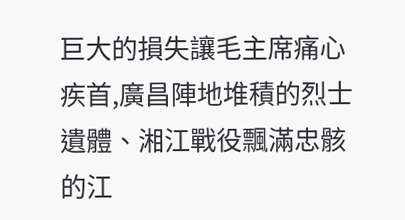巨大的損失讓毛主席痛心疾首,廣昌陣地堆積的烈士遺體、湘江戰役飄滿忠骸的江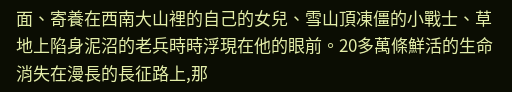面、寄養在西南大山裡的自己的女兒、雪山頂凍僵的小戰士、草地上陷身泥沼的老兵時時浮現在他的眼前。20多萬條鮮活的生命消失在漫長的長征路上,那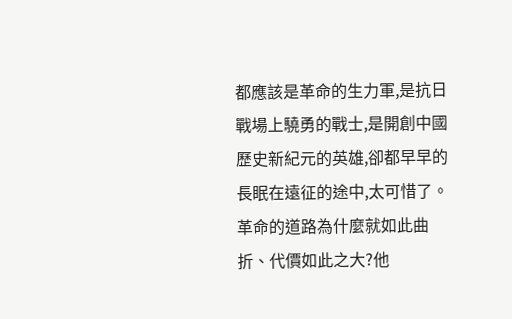都應該是革命的生力軍,是抗日戰場上驍勇的戰士,是開創中國歷史新紀元的英雄,卻都早早的長眠在遠征的途中,太可惜了。革命的道路為什麼就如此曲折、代價如此之大?他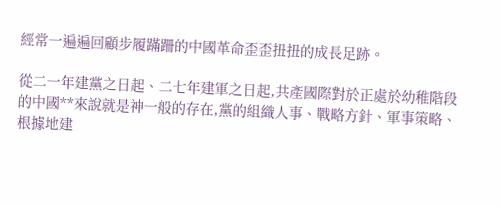經常一遍遍回顧步履蹣跚的中國革命歪歪扭扭的成長足跡。

從二一年建黨之日起、二七年建軍之日起,共產國際對於正處於幼稚階段的中國**來說就是神一般的存在,黨的組織人事、戰略方針、軍事策略、根據地建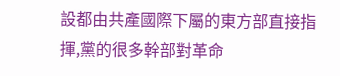設都由共產國際下屬的東方部直接指揮,黨的很多幹部對革命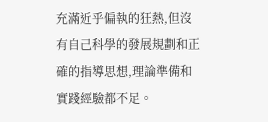充滿近乎偏執的狂熱,但沒有自己科學的發展規劃和正確的指導思想,理論準備和實踐經驗都不足。